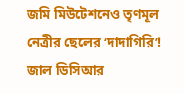জমি মিউটেশনেও তৃণমূল নেত্রীর ছেলের ‘দাদাগিরি’! জাল ডিসিআর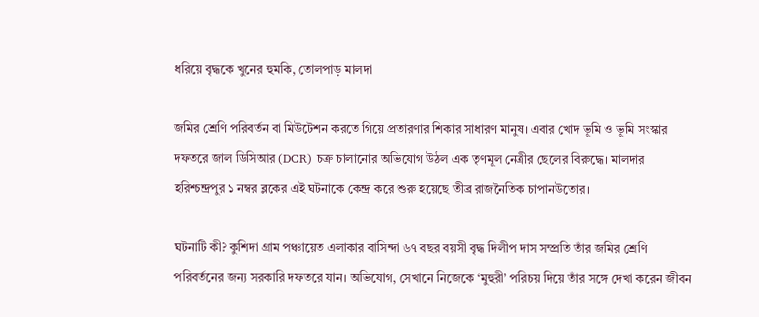ধরিয়ে বৃদ্ধকে খুনের হুমকি, তোলপাড় মালদা

জমির শ্রেণি পরিবর্তন বা মিউটেশন করতে গিয়ে প্রতারণার শিকার সাধারণ মানুষ। এবার খোদ ভূমি ও ভূমি সংস্কার দফতরে জাল ডিসিআর (DCR) চক্র চালানোর অভিযোগ উঠল এক তৃণমূল নেত্রীর ছেলের বিরুদ্ধে। মালদার হরিশ্চন্দ্রপুর ১ নম্বর ব্লকের এই ঘটনাকে কেন্দ্র করে শুরু হয়েছে তীব্র রাজনৈতিক চাপানউতোর।

ঘটনাটি কী? কুশিদা গ্রাম পঞ্চায়েত এলাকার বাসিন্দা ৬৭ বছর বয়সী বৃদ্ধ দিলীপ দাস সম্প্রতি তাঁর জমির শ্রেণি পরিবর্তনের জন্য সরকারি দফতরে যান। অভিযোগ, সেখানে নিজেকে ‘মুহুরী’ পরিচয় দিয়ে তাঁর সঙ্গে দেখা করেন জীবন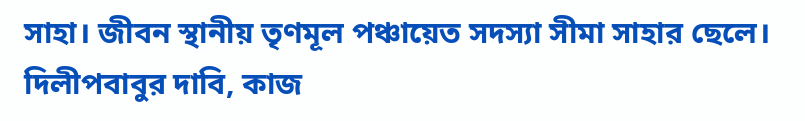সাহা। জীবন স্থানীয় তৃণমূল পঞ্চায়েত সদস্যা সীমা সাহার ছেলে। দিলীপবাবুর দাবি, কাজ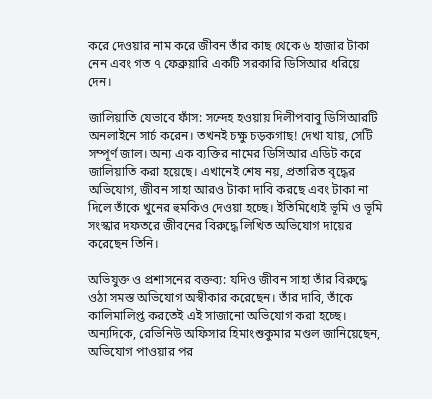করে দেওয়ার নাম করে জীবন তাঁর কাছ থেকে ৬ হাজার টাকা নেন এবং গত ৭ ফেব্রুয়ারি একটি সরকারি ডিসিআর ধরিয়ে দেন।

জালিয়াতি যেভাবে ফাঁস: সন্দেহ হওয়ায় দিলীপবাবু ডিসিআরটি অনলাইনে সার্চ করেন। তখনই চক্ষু চড়কগাছ! দেখা যায়, সেটি সম্পূর্ণ জাল। অন্য এক ব্যক্তির নামের ডিসিআর এডিট করে জালিয়াতি করা হয়েছে। এখানেই শেষ নয়, প্রতারিত বৃদ্ধের অভিযোগ, জীবন সাহা আরও টাকা দাবি করছে এবং টাকা না দিলে তাঁকে খুনের হুমকিও দেওয়া হচ্ছে। ইতিমিধ্যেই ভূমি ও ভূমি সংস্কার দফতরে জীবনের বিরুদ্ধে লিখিত অভিযোগ দায়ের করেছেন তিনি।

অভিযুক্ত ও প্রশাসনের বক্তব্য: যদিও জীবন সাহা তাঁর বিরুদ্ধে ওঠা সমস্ত অভিযোগ অস্বীকার করেছেন। তাঁর দাবি, তাঁকে কালিমালিপ্ত করতেই এই সাজানো অভিযোগ করা হচ্ছে। অন্যদিকে, রেভিনিউ অফিসার হিমাংশুকুমার মণ্ডল জানিয়েছেন, অভিযোগ পাওয়ার পর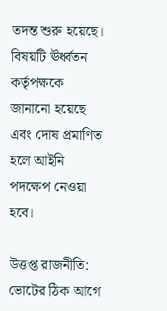তদন্ত শুরু হয়েছে। বিষয়টি ঊর্ধ্বতন কর্তৃপক্ষকে জানানো হয়েছে এবং দোষ প্রমাণিত হলে আইনি পদক্ষেপ নেওয়া হবে।

উত্তপ্ত রাজনীতি: ভোটের ঠিক আগে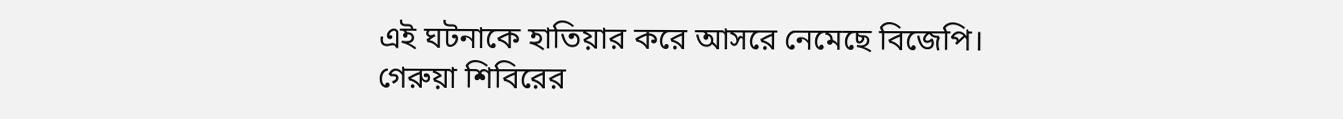এই ঘটনাকে হাতিয়ার করে আসরে নেমেছে বিজেপি। গেরুয়া শিবিরের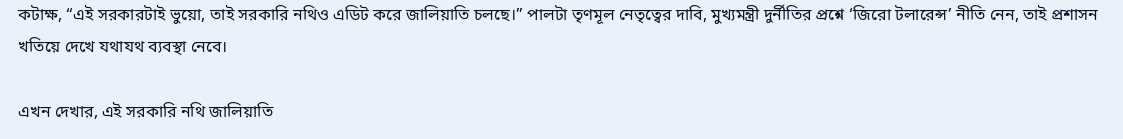কটাক্ষ, “এই সরকারটাই ভুয়ো, তাই সরকারি নথিও এডিট করে জালিয়াতি চলছে।” পালটা তৃণমূল নেতৃত্বের দাবি, মুখ্যমন্ত্রী দুর্নীতির প্রশ্নে ‘জিরো টলারেন্স’ নীতি নেন, তাই প্রশাসন খতিয়ে দেখে যথাযথ ব্যবস্থা নেবে।

এখন দেখার, এই সরকারি নথি জালিয়াতি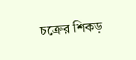চক্রের শিকড়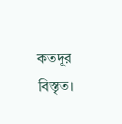কতদূর বিস্তৃত।